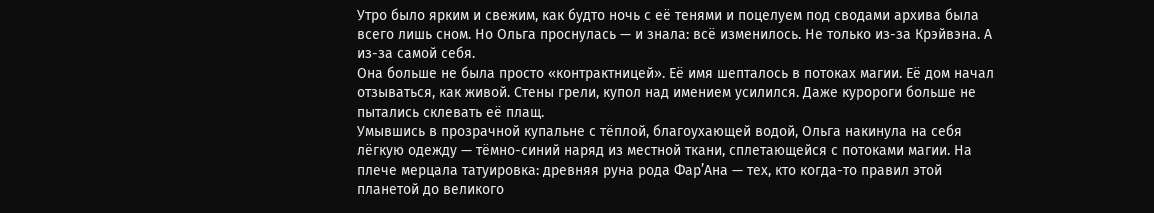Утро было ярким и свежим, как будто ночь с её тенями и поцелуем под сводами архива была всего лишь сном. Но Ольга проснулась — и знала: всё изменилось. Не только из-за Крэйвэна. А из-за самой себя.
Она больше не была просто «контрактницей». Её имя шепталось в потоках магии. Её дом начал отзываться, как живой. Стены грели, купол над имением усилился. Даже куророги больше не пытались склевать её плащ.
Умывшись в прозрачной купальне с тёплой, благоухающей водой, Ольга накинула на себя лёгкую одежду — тёмно-синий наряд из местной ткани, сплетающейся с потоками магии. На плече мерцала татуировка: древняя руна рода Фар’Ана — тех, кто когда-то правил этой планетой до великого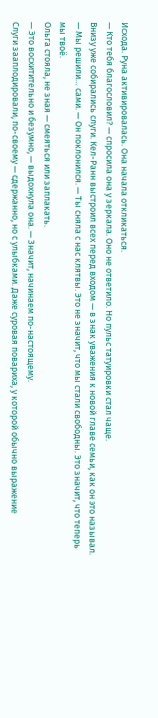Исхода. Руна активировалась. Она начала откликаться.
— Кто тебя благословил? — спросила она у зеркала. Оно не ответило. Но пульс татуировки стал чаще.
Внизу уже собирались слуги. Кел-Ранн выстроил всех перед входом — в знак уважения к новой главе семьи, как он это называл.
— Мы решили… сами. — Он поклонился. — Ты сняла с нас клятвы. Это не значит, что мы стали свободны. Это значит, что теперь мы твоё.
Ольга стояла, не зная — смеяться или заплакать.
— Это восхитительно и безумно, — выдохнула она. — Значит, начинаем по-настоящему.
Слуги зааплодировали, по-своему — сдержанно, но с улыбками. Даже суровая повариха, у которой обычно выражение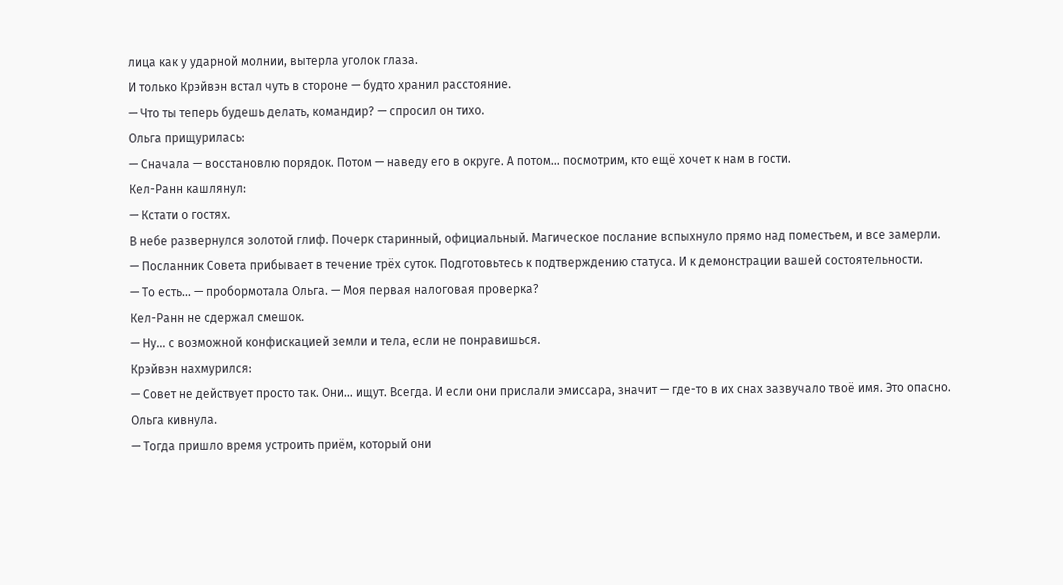лица как у ударной молнии, вытерла уголок глаза.
И только Крэйвэн встал чуть в стороне — будто хранил расстояние.
— Что ты теперь будешь делать, командир? — спросил он тихо.
Ольга прищурилась:
— Сначала — восстановлю порядок. Потом — наведу его в округе. А потом… посмотрим, кто ещё хочет к нам в гости.
Кел-Ранн кашлянул:
— Кстати о гостях.
В небе развернулся золотой глиф. Почерк старинный, официальный. Магическое послание вспыхнуло прямо над поместьем, и все замерли.
— Посланник Совета прибывает в течение трёх суток. Подготовьтесь к подтверждению статуса. И к демонстрации вашей состоятельности.
— То есть… — пробормотала Ольга. — Моя первая налоговая проверка?
Кел-Ранн не сдержал смешок.
— Ну… с возможной конфискацией земли и тела, если не понравишься.
Крэйвэн нахмурился:
— Совет не действует просто так. Они… ищут. Всегда. И если они прислали эмиссара, значит — где-то в их снах зазвучало твоё имя. Это опасно.
Ольга кивнула.
— Тогда пришло время устроить приём, который они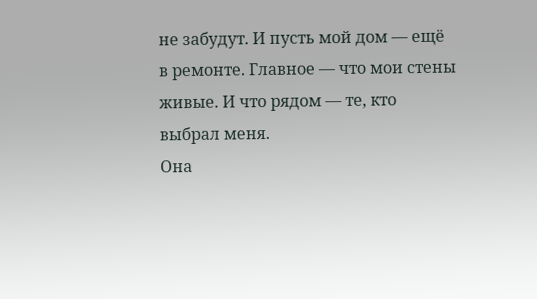не забудут. И пусть мой дом — ещё в ремонте. Главное — что мои стены живые. И что рядом — те, кто выбрал меня.
Она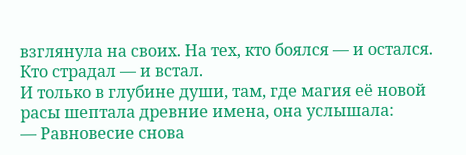взглянула на своих. На тех, кто боялся — и остался. Кто страдал — и встал.
И только в глубине души, там, где магия её новой расы шептала древние имена, она услышала:
— Равновесие снова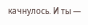качнулось. И ты —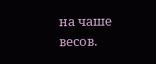на чаше весов.